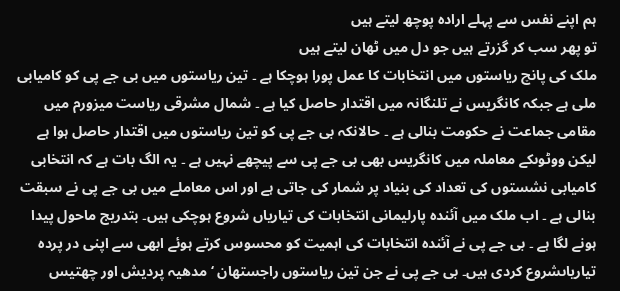ہم اپنے نفس سے پہلے ارادہ پوچھ لیتے ہیں
تو پھر سب کر گزرتے ہیں جو دل میں ٹھان لیتے ہیں
ملک کی پانچ ریاستوں میں انتخابات کا عمل پورا ہوچکا ہے ۔ تین ریاستوں میں بی جے پی کو کامیابی ملی ہے جبکہ کانگریس نے تلنگانہ میں اقتدار حاصل کیا ہے ۔ شمال مشرقی ریاست میزورم میں مقامی جماعت نے حکومت بنالی ہے ۔ حالانکہ بی جے پی کو تین ریاستوں میں اقتدار حاصل ہوا ہے لیکن ووٹوںکے معاملہ میں کانگریس بھی بی جے پی سے پیچھے نہیں ہے ۔ یہ الگ بات ہے کہ انتخابی کامیابی نشستوں کی تعداد کی بنیاد پر شمار کی جاتی ہے اور اس معاملے میں بی جے پی نے سبقت بنالی ہے ۔ اب ملک میں آئندہ پارلیمانی انتخابات کی تیاریاں شروع ہوچکی ہیں۔ بتدریج ماحول پیدا ہونے لگا ہے ۔ بی جے پی نے آئندہ انتخابات کی اہمیت کو محسوس کرتے ہوئے ابھی سے اپنی در پردہ تیاریاںشروع کردی ہیں۔ بی جے پی نے جن تین ریاستوں راجستھان ‘ مدھیہ پردیش اور چھتیس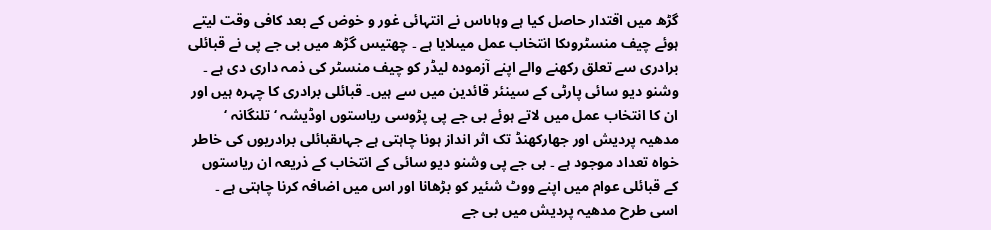گڑھ میں اقتدار حاصل کیا ہے وہاںاس نے انتہائی غور و خوض کے بعد کافی وقت لیتے ہوئے چیف منسٹروںکا انتخاب عمل میںلایا ہے ۔ چھتیس گڑھ میں بی جے پی نے قبائلی برادری سے تعلق رکھنے والے اپنے آزمودہ لیڈر کو چیف منسٹر کی ذمہ داری دی ہے ۔ وشنو دیو سائی پارٹی کے سینئر قائدین میں سے ہیں۔ قبائلی برادری کا چہرہ ہیں اور ان کا انتخاب عمل میں لاتے ہوئے بی جے پی پڑوسی ریاستوں اوڈیشہ ‘ تلنگانہ ‘ مدھیہ پردیش اور جھارکھنڈ تک اثر انداز ہونا چاہتی ہے جہاںقبائلی برادریوں کی خاطر خواہ تعداد موجود ہے ۔ بی جے پی وشنو دیو سائی کے انتخاب کے ذریعہ ان ریاستوں کے قبائلی عوام میں اپنے ووٹ شئیر کو بڑھانا اور اس میں اضافہ کرنا چاہتی ہے ۔ اسی طرح مدھیہ پردیش میں بی جے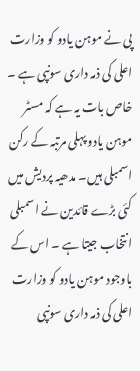پی نے موہن یادو کو وزارت اعلی کی ذمہ داری سونپی ہے ۔ خاص بات یہ ہے کہ مسٹر موہن یادو پہلی مرتبہ کے رکن اسمبلی ہیں۔ مدھیہ پردیش میں کئی بڑے قائدین نے اسمبلی انتخاب جیتا ہے ۔ اس کے باوجود موہن یادو کو وزارت اعلی کی ذمہ داری سونپی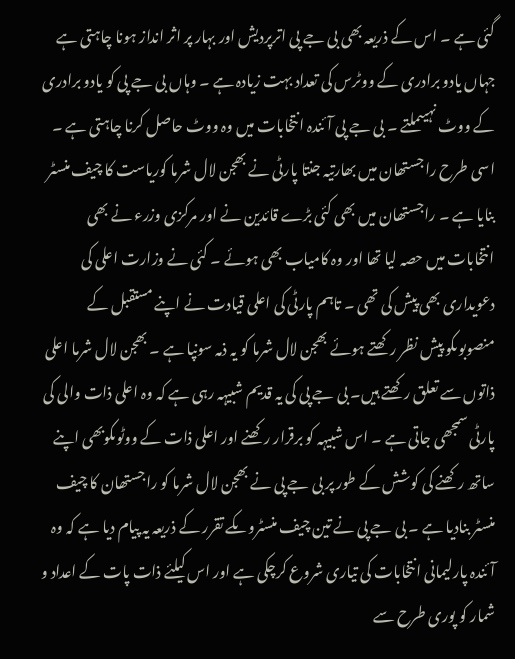گئی ہے ۔ اس کے ذریعہ بھی بی جے پی اترپردیش اور بہار پر اثر انداز ہونا چاہتی ہے جہاں یادو برادری کے ووٹرس کی تعداد بہت زیادہ ہے ۔ وہاں بی جے پی کو یادو برادری کے ووٹ نہیںملتے ۔ بی جے پی آئندہ انتخابات میں وہ ووٹ حاصل کرنا چاہتی ہے ۔
اسی طرح راجستھان میں بھارتیہ جنتا پارٹی نے بھجن لال شرما کوریاست کا چیف منسٹر بنایا ہے ۔ راجستھان میں بھی کئی بڑے قائدین نے اور مرکزی وزرء نے بھی انتخابات میں حصہ لیا تھا اور وہ کامیاب بھی ہوئے ۔ کئی نے وزارت اعلی کی دعویداری بھی پیش کی تھی ۔ تاہم پارٹی کی اعلی قیادت نے اپنے مستقبل کے منصوبوںکو پیش نظر رکھتے ہوئے بھجن لال شرما کو یہ ذمہ سونپا ہے ۔ بھجن لال شرما اعلی ذاتوں سے تعلق رکھتے ہیں۔ بی جے پی کی یہ قدیم شبیہہ رہی ہے کہ وہ اعلی ذات والی کی پارٹی سمجھی جاتی ہے ۔ اس شبیہہ کو برقرار رکھنے اور اعلی ذات کے ووٹوںکوبھی اپنے ساتھ رکھنے کی کوشش کے طور پر بی جے پی نے بھجن لال شرما کو راجستھان کا چیف منسٹر بنادیا ہے ۔ بی جے پی نے تین چیف منسٹروںکے تقرر کے ذریعہ یہ پیام دیا ہے کہ وہ آئندہ پارلیمانی انتخابات کی تیاری شروع کرچکی ہے اور اس کیلئے ذات پات کے اعداد و شمار کو پوری طرح سے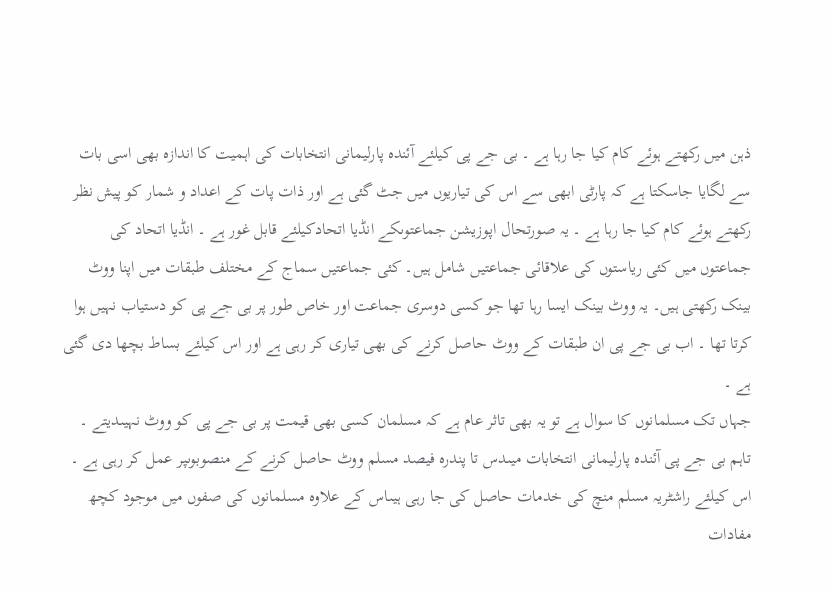ذہن میں رکھتے ہوئے کام کیا جا رہا ہے ۔ بی جے پی کیلئے آئندہ پارلیمانی انتخابات کی اہمیت کا اندازہ بھی اسی بات سے لگایا جاسکتا ہے کہ پارٹی ابھی سے اس کی تیاریوں میں جٹ گئی ہے اور ذات پات کے اعداد و شمار کو پیش نظر رکھتے ہوئے کام کیا جا رہا ہے ۔ یہ صورتحال اپوزیشن جماعتوںکے انڈیا اتحادکیلئے قابل غور ہے ۔ انڈیا اتحاد کی جماعتوں میں کئی ریاستوں کی علاقائی جماعتیں شامل ہیں۔ کئی جماعتیں سماج کے مختلف طبقات میں اپنا ووٹ بینک رکھتی ہیں۔ یہ ووٹ بینک ایسا رہا تھا جو کسی دوسری جماعت اور خاص طور پر بی جے پی کو دستیاب نہیں ہوا کرتا تھا ۔ اب بی جے پی ان طبقات کے ووٹ حاصل کرنے کی بھی تیاری کر رہی ہے اور اس کیلئے بساط بچھا دی گئی ہے ۔
جہاں تک مسلمانوں کا سوال ہے تو یہ بھی تاثر عام ہے کہ مسلمان کسی بھی قیمت پر بی جے پی کو ووٹ نہیںدیتے ۔ تاہم بی جے پی آئندہ پارلیمانی انتخابات میںدس تا پندرہ فیصد مسلم ووٹ حاصل کرنے کے منصوبوںپر عمل کر رہی ہے ۔ اس کیلئے راشٹریہ مسلم منچ کی خدمات حاصل کی جا رہی ہیںاس کے علاوہ مسلمانوں کی صفوں میں موجود کچھ مفادات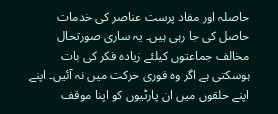حاصلہ اور مفاد پرست عناصر کی خدمات حاصل کی جا رہی ہیں۔ یہ ساری صورتحال مخالف جماعتوں کیلئے زیادہ فکر کی بات ہوسکتی ہے اگر وہ فوری حرکت میں نہ آئیں۔ اپنے اپنے حلقوں میں ان پارٹیوں کو اپنا موقف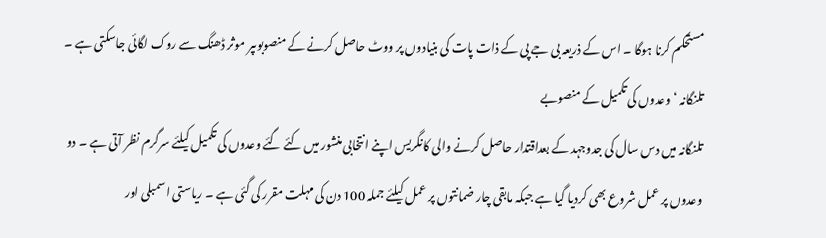مستحکم کرنا ہوگا ۔ اس کے ذریعہ بی جے پی کے ذات پات کی بنیادوں پر ووٹ حاصل کرنے کے منصوبوںپر موثر ڈھنگ سے روک لگائی جاسکتی ہے ۔
تلنگانہ ‘ وعدوں کی تکمیل کے منصوبے
تلنگانہ میں دس سال کی جدوجہد کے بعداقتدار حاصل کرنے والی کانگریس اپنے انتخابی منشور میں کئے گئے وعدوں کی تکمیل کیلئے سرگرم نظر آتی ہے ۔ دو وعدوں پر عمل شروع بھی کردیا گیا ہے جبکہ مابقی چار ضمانتوں پر عمل کیلئے جملہ 100 دن کی مہلت مقرر کی گئی ہے ۔ ریاستی اسمبلی اور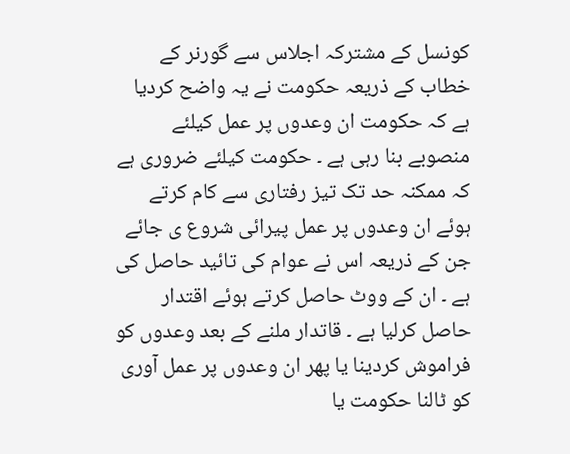کونسل کے مشترکہ اجلاس سے گورنر کے خطاب کے ذریعہ حکومت نے یہ واضح کردیا ہے کہ حکومت ان وعدوں پر عمل کیلئے منصوبے بنا رہی ہے ۔ حکومت کیلئے ضروری ہے کہ ممکنہ حد تک تیز رفتاری سے کام کرتے ہوئے ان وعدوں پر عمل پیرائی شروع ی جائے جن کے ذریعہ اس نے عوام کی تائید حاصل کی ہے ۔ ان کے ووٹ حاصل کرتے ہوئے اقتدار حاصل کرلیا ہے ۔ قاتدار ملنے کے بعد وعدوں کو فراموش کردینا یا پھر ان وعدوں پر عمل آوری کو ٹالنا حکومت یا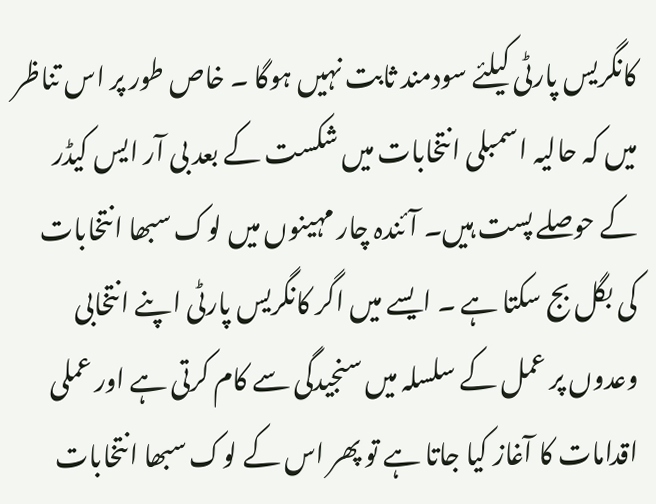کانگریس پارٹی کیلئے سودمند ثابت نہیں ہوگا ۔ خاص طور پر اس تناظر میں کہ حالیہ اسمبلی انتخابات میں شکست کے بعد بی آر ایس کیڈر کے حوصلے پست ہیں۔ آئندہ چار مہینوں میں لوک سبھا انتخابات کی بگل بج سکتا ہے ۔ ایسے میں اگر کانگریس پارٹی اپنے انتخابی وعدوں پر عمل کے سلسلہ میں سنجیدگی سے کام کرتی ہے اور عملی اقدامات کا آغاز کیا جاتا ہے تو پھر اس کے لوک سبھا انتخابات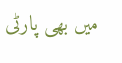میں بھی پارٹی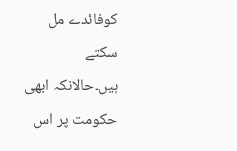کوفائدے مل سکتے ہیں۔حالانکہ ابھی حکومت پر اس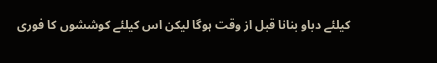کیلئے دباو بنانا قبل از وقت ہوگا لیکن اس کیلئے کوششوں کا فوری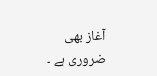آغاز بھی ضروری ہے ۔